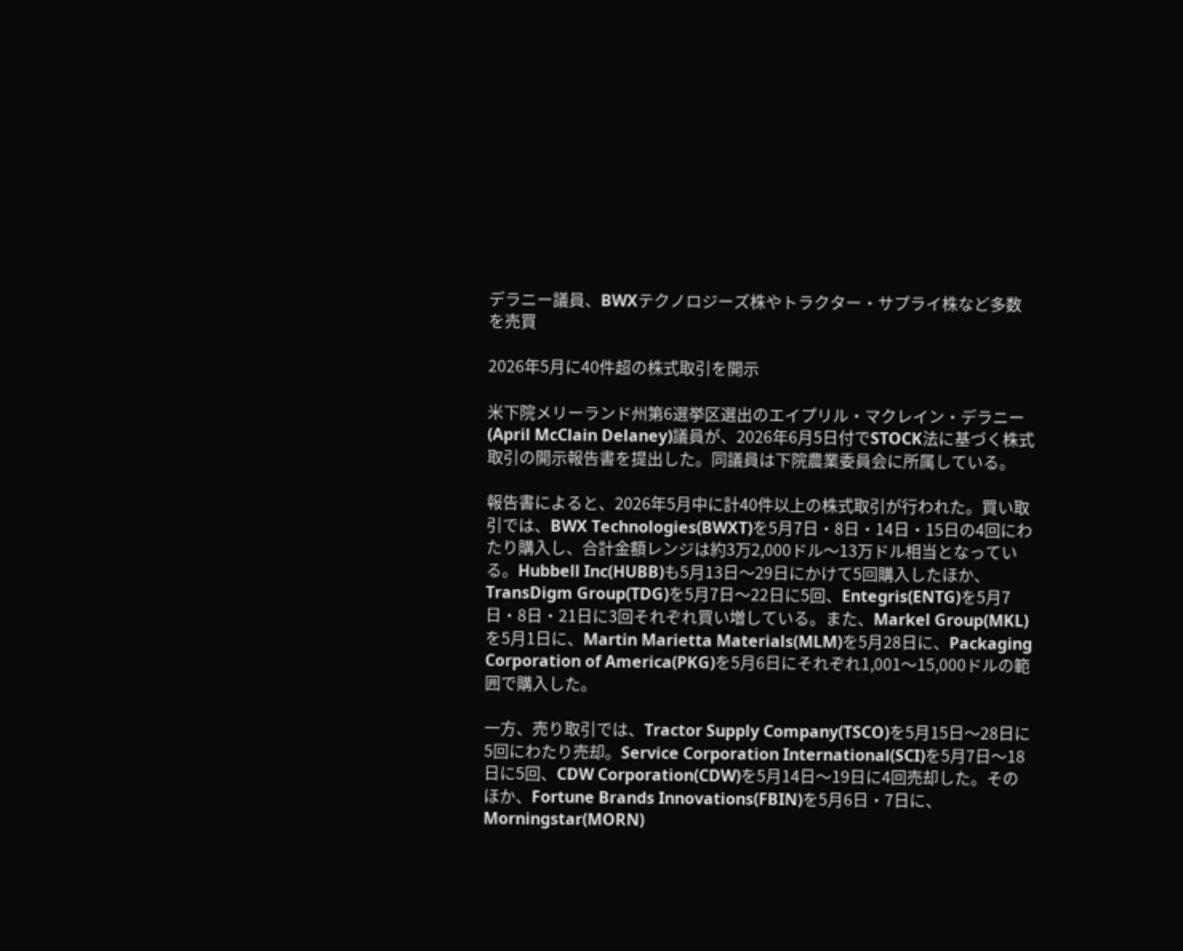デラニー議員、BWXテクノロジーズ株やトラクター・サプライ株など多数を売買

2026年5月に40件超の株式取引を開示

米下院メリーランド州第6選挙区選出のエイプリル・マクレイン・デラニー(April McClain Delaney)議員が、2026年6月5日付でSTOCK法に基づく株式取引の開示報告書を提出した。同議員は下院農業委員会に所属している。

報告書によると、2026年5月中に計40件以上の株式取引が行われた。買い取引では、BWX Technologies(BWXT)を5月7日・8日・14日・15日の4回にわたり購入し、合計金額レンジは約3万2,000ドル〜13万ドル相当となっている。Hubbell Inc(HUBB)も5月13日〜29日にかけて5回購入したほか、TransDigm Group(TDG)を5月7日〜22日に5回、Entegris(ENTG)を5月7日・8日・21日に3回それぞれ買い増している。また、Markel Group(MKL)を5月1日に、Martin Marietta Materials(MLM)を5月28日に、Packaging Corporation of America(PKG)を5月6日にそれぞれ1,001〜15,000ドルの範囲で購入した。

一方、売り取引では、Tractor Supply Company(TSCO)を5月15日〜28日に5回にわたり売却。Service Corporation International(SCI)を5月7日〜18日に5回、CDW Corporation(CDW)を5月14日〜19日に4回売却した。そのほか、Fortune Brands Innovations(FBIN)を5月6日・7日に、Morningstar(MORN)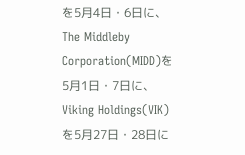を5月4日・6日に、The Middleby Corporation(MIDD)を5月1日・7日に、Viking Holdings(VIK)を5月27日・28日に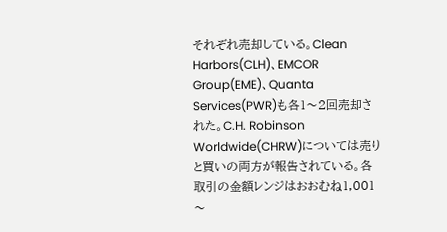それぞれ売却している。Clean Harbors(CLH)、EMCOR Group(EME)、Quanta Services(PWR)も各1〜2回売却された。C.H. Robinson Worldwide(CHRW)については売りと買いの両方が報告されている。各取引の金額レンジはおおむね1,001〜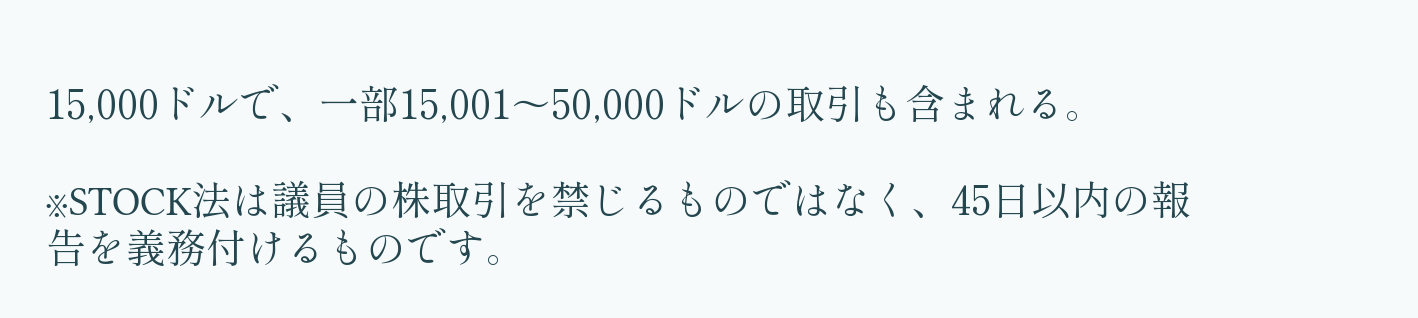15,000ドルで、一部15,001〜50,000ドルの取引も含まれる。

※STOCK法は議員の株取引を禁じるものではなく、45日以内の報告を義務付けるものです。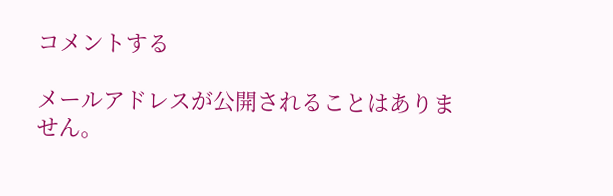コメントする

メールアドレスが公開されることはありません。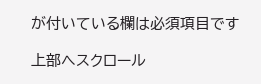が付いている欄は必須項目です

上部へスクロール